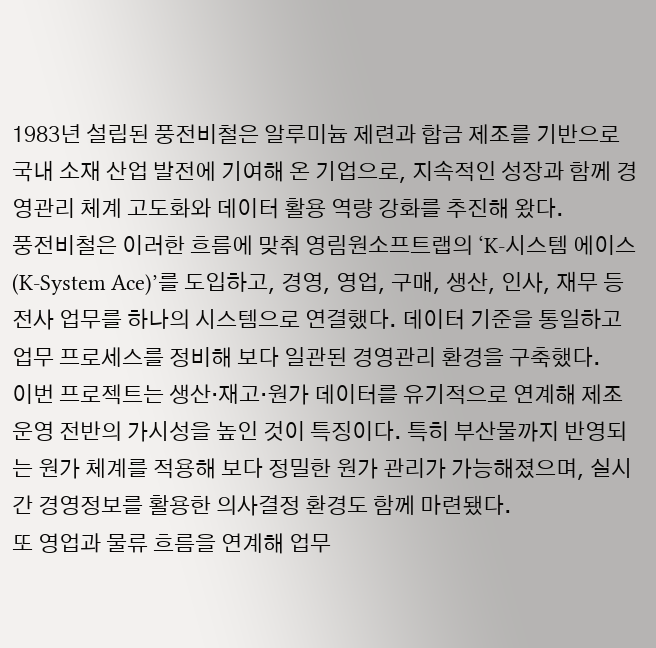1983년 설립된 풍전비철은 알루미늄 제련과 합금 제조를 기반으로 국내 소재 산업 발전에 기여해 온 기업으로, 지속적인 성장과 함께 경영관리 체계 고도화와 데이터 활용 역량 강화를 추진해 왔다.
풍전비철은 이러한 흐름에 맞춰 영림원소프트랩의 ‘K-시스템 에이스(K-System Ace)’를 도입하고, 경영, 영업, 구매, 생산, 인사, 재무 등 전사 업무를 하나의 시스템으로 연결했다. 데이터 기준을 통일하고 업무 프로세스를 정비해 보다 일관된 경영관리 환경을 구축했다.
이번 프로젝트는 생산·재고·원가 데이터를 유기적으로 연계해 제조 운영 전반의 가시성을 높인 것이 특징이다. 특히 부산물까지 반영되는 원가 체계를 적용해 보다 정밀한 원가 관리가 가능해졌으며, 실시간 경영정보를 활용한 의사결정 환경도 함께 마련됐다.
또 영업과 물류 흐름을 연계해 업무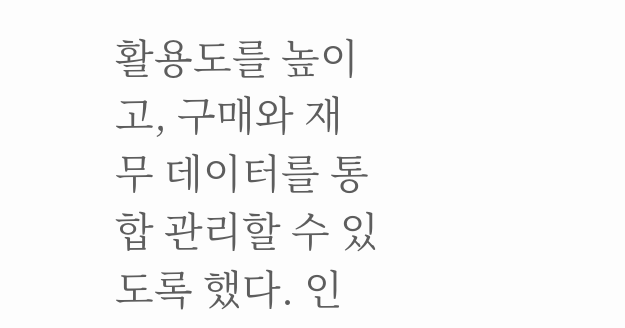활용도를 높이고, 구매와 재무 데이터를 통합 관리할 수 있도록 했다. 인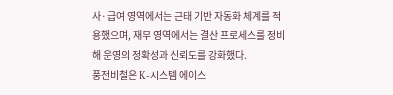사·급여 영역에서는 근태 기반 자동화 체계를 적용했으며, 재무 영역에서는 결산 프로세스를 정비해 운영의 정확성과 신뢰도를 강화했다.
풍전비철은 K-시스템 에이스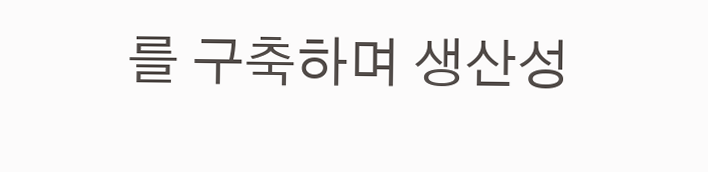를 구축하며 생산성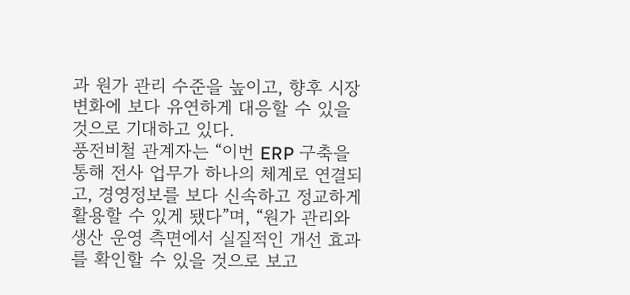과 원가 관리 수준을 높이고, 향후 시장 변화에 보다 유연하게 대응할 수 있을 것으로 기대하고 있다.
풍전비철 관계자는 “이번 ERP 구축을 통해 전사 업무가 하나의 체계로 연결되고, 경영정보를 보다 신속하고 정교하게 활용할 수 있게 됐다”며, “원가 관리와 생산 운영 측면에서 실질적인 개선 효과를 확인할 수 있을 것으로 보고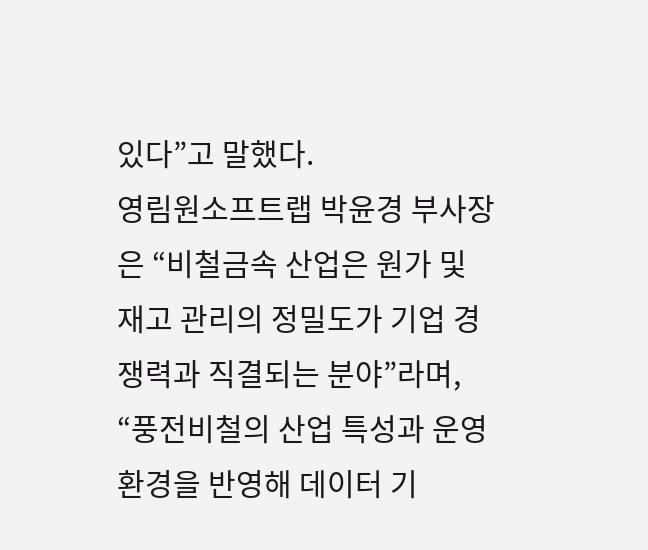있다”고 말했다.
영림원소프트랩 박윤경 부사장은 “비철금속 산업은 원가 및 재고 관리의 정밀도가 기업 경쟁력과 직결되는 분야”라며, “풍전비철의 산업 특성과 운영 환경을 반영해 데이터 기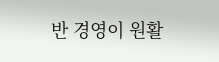반 경영이 원활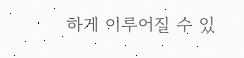하게 이루어질 수 있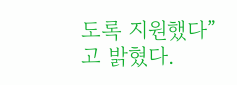도록 지원했다”고 밝혔다.